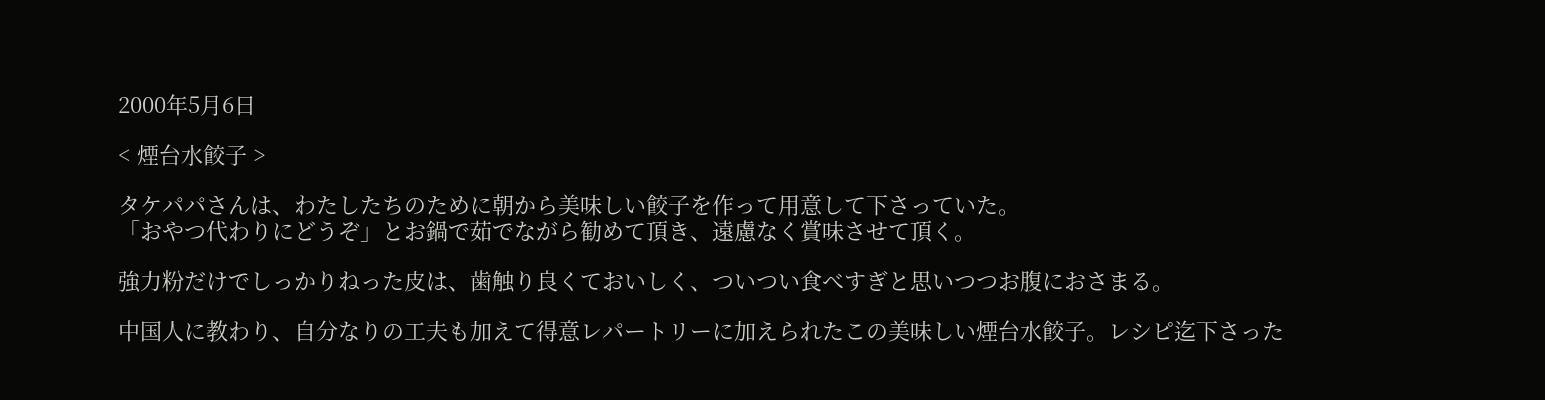2000年5月6日

< 煙台水餃子 >

タケパパさんは、わたしたちのために朝から美味しい餃子を作って用意して下さっていた。
「おやつ代わりにどうぞ」とお鍋で茹でながら勧めて頂き、遠慮なく賞味させて頂く。

強力粉だけでしっかりねった皮は、歯触り良くておいしく、ついつい食べすぎと思いつつお腹におさまる。

中国人に教わり、自分なりの工夫も加えて得意レパートリーに加えられたこの美味しい煙台水餃子。レシピ迄下さった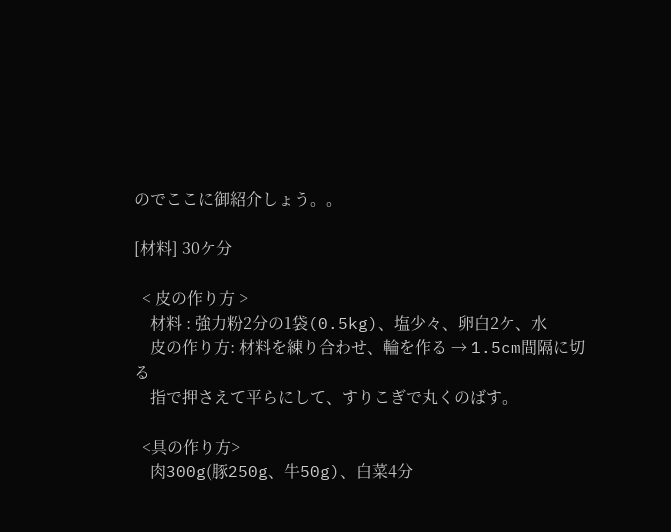のでここに御紹介しょう。。

[材料] 30ケ分

  < 皮の作り方 >
    材料 : 強力粉2分の1袋(0.5kg)、塩少々、卵白2ケ、水
    皮の作り方: 材料を練り合わせ、輪を作る → 1.5cm間隔に切る
    指で押さえて平らにして、すりこぎで丸くのばす。

  <具の作り方>
    肉300g(豚250g、牛50g)、白菜4分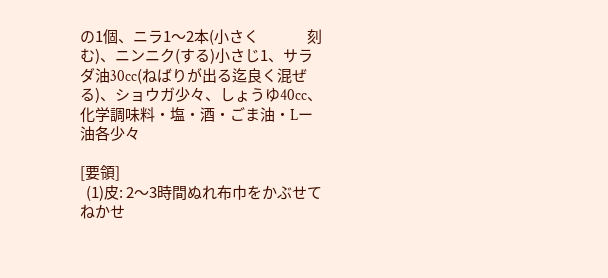の1個、ニラ1〜2本(小さく                刻む)、ニンニク(する)小さじ1、サラダ油30cc(ねばりが出る迄良く混ぜる)、ショウガ少々、しょうゆ40cc、化学調味料・塩・酒・ごま油・Lー油各少々

[要領]
  (1)皮: 2〜3時間ぬれ布巾をかぶせてねかせ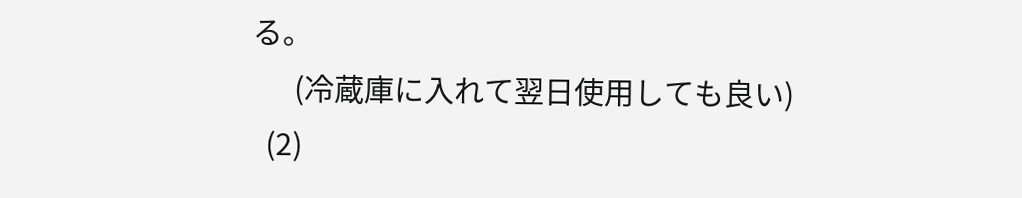る。
      (冷蔵庫に入れて翌日使用しても良い)
  (2)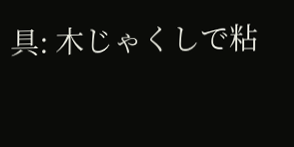具: 木じゃくしで粘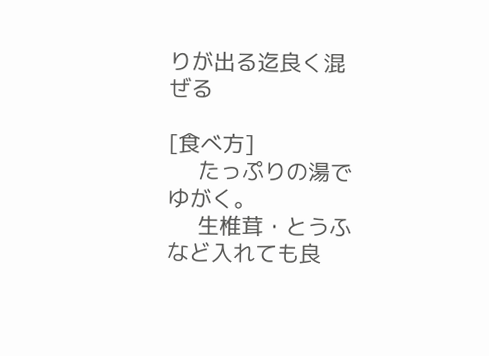りが出る迄良く混ぜる

[食べ方]
     たっぷりの湯でゆがく。
     生椎茸・とうふなど入れても良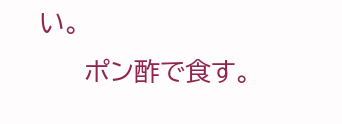い。
     ポン酢で食す。